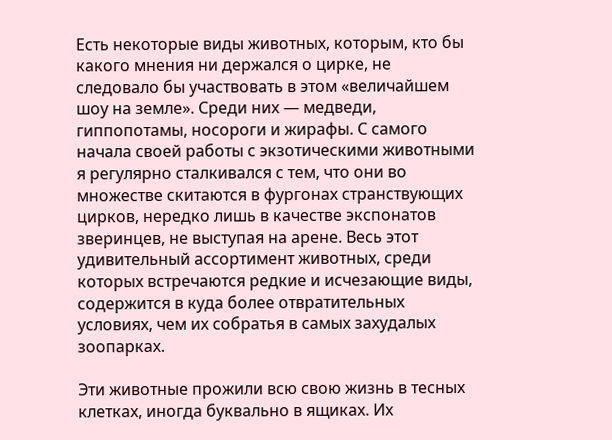Есть некоторые виды животных, которым, кто бы какого мнения ни держался о цирке, не следовало бы участвовать в этом «величайшем шоу на земле». Среди них — медведи, гиппопотамы, носороги и жирафы. С самого начала своей работы с экзотическими животными я регулярно сталкивался с тем, что они во множестве скитаются в фургонах странствующих цирков, нередко лишь в качестве экспонатов зверинцев, не выступая на арене. Весь этот удивительный ассортимент животных, среди которых встречаются редкие и исчезающие виды, содержится в куда более отвратительных условиях, чем их собратья в самых захудалых зоопарках.

Эти животные прожили всю свою жизнь в тесных клетках, иногда буквально в ящиках. Их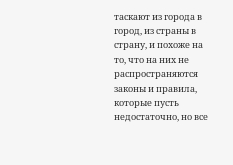таскают из города в город, из страны в страну, и похоже на то, что на них не распространяются законы и правила, которые пусть недостаточно, но все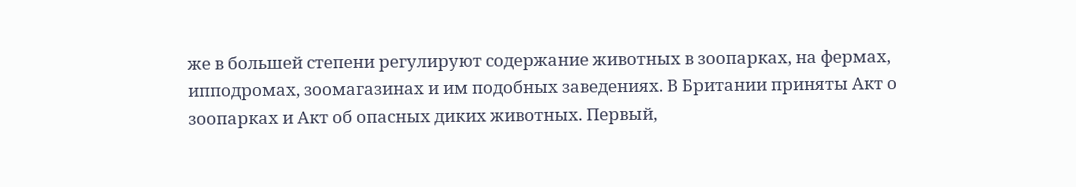же в большей степени регулируют содержание животных в зоопарках, на фермах, ипподромах, зоомагазинах и им подобных заведениях. В Британии приняты Акт о зоопарках и Акт об опасных диких животных. Первый,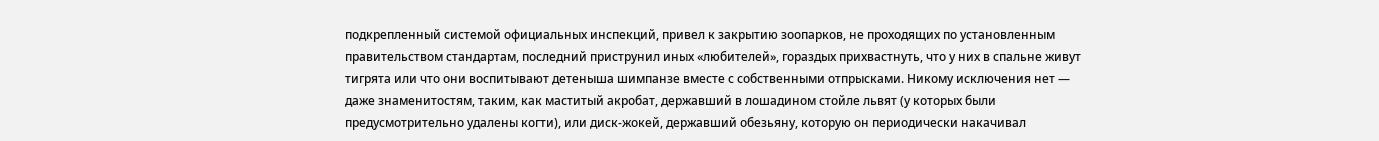подкрепленный системой официальных инспекций, привел к закрытию зоопарков, не проходящих по установленным правительством стандартам, последний приструнил иных «любителей», гораздых прихвастнуть, что у них в спальне живут тигрята или что они воспитывают детеныша шимпанзе вместе с собственными отпрысками. Никому исключения нет — даже знаменитостям, таким, как маститый акробат, державший в лошадином стойле львят (у которых были предусмотрительно удалены когти), или диск-жокей, державший обезьяну, которую он периодически накачивал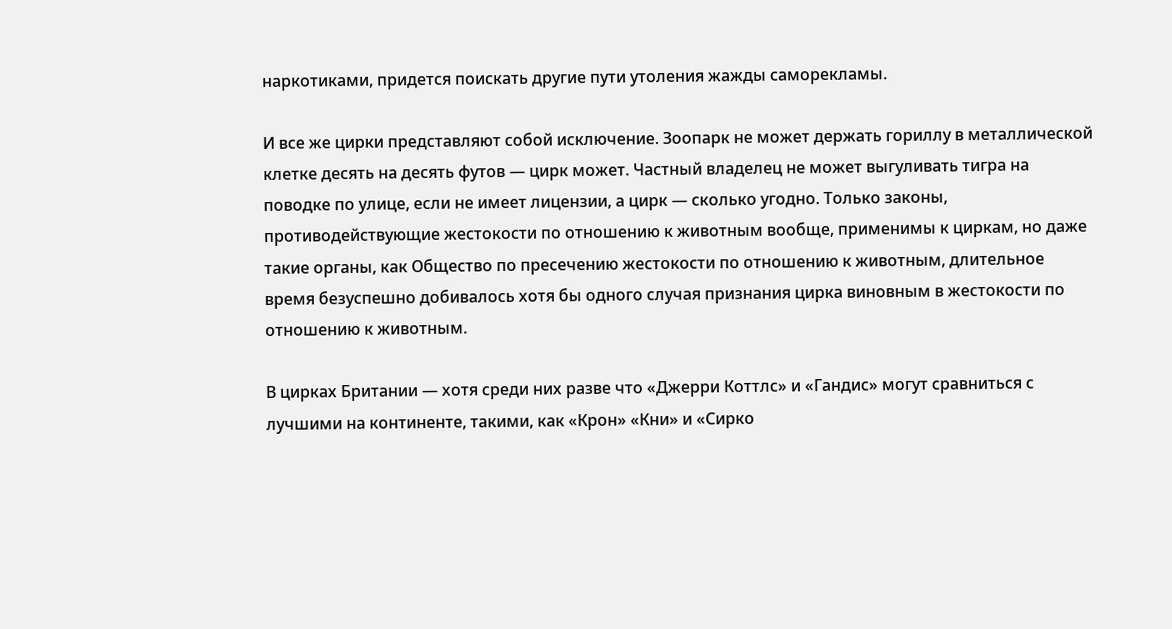наркотиками, придется поискать другие пути утоления жажды саморекламы.

И все же цирки представляют собой исключение. Зоопарк не может держать гориллу в металлической клетке десять на десять футов — цирк может. Частный владелец не может выгуливать тигра на поводке по улице, если не имеет лицензии, а цирк — сколько угодно. Только законы, противодействующие жестокости по отношению к животным вообще, применимы к циркам, но даже такие органы, как Общество по пресечению жестокости по отношению к животным, длительное время безуспешно добивалось хотя бы одного случая признания цирка виновным в жестокости по отношению к животным.

В цирках Британии — хотя среди них разве что «Джерри Коттлс» и «Гандис» могут сравниться с лучшими на континенте, такими, как «Крон» «Кни» и «Сирко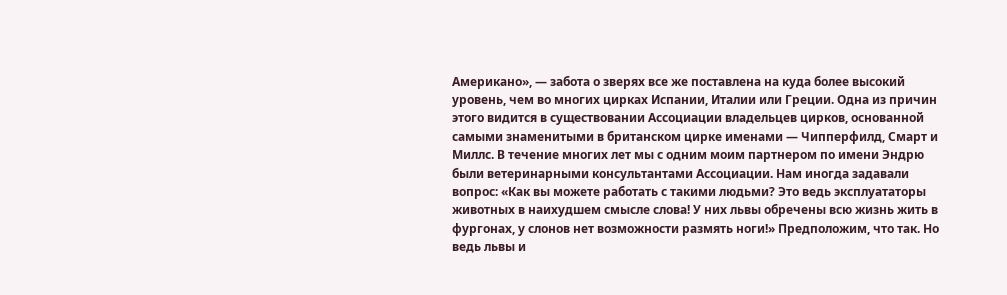Американо», — забота о зверях все же поставлена на куда более высокий уровень, чем во многих цирках Испании, Италии или Греции. Одна из причин этого видится в существовании Ассоциации владельцев цирков, основанной самыми знаменитыми в британском цирке именами — Чипперфилд, Смарт и Миллс. В течение многих лет мы с одним моим партнером по имени Эндрю были ветеринарными консультантами Ассоциации. Нам иногда задавали вопрос: «Как вы можете работать с такими людьми? Это ведь эксплуататоры животных в наихудшем смысле слова! У них львы обречены всю жизнь жить в фургонах, у слонов нет возможности размять ноги!» Предположим, что так. Но ведь львы и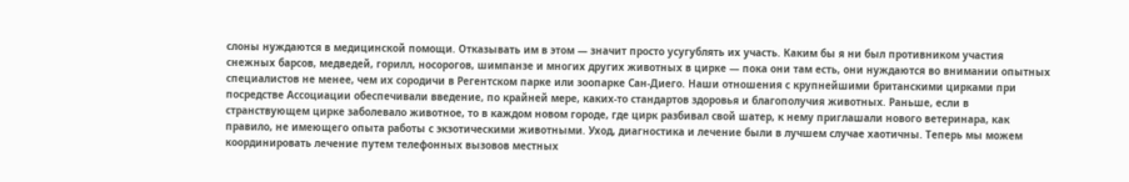слоны нуждаются в медицинской помощи. Отказывать им в этом — значит просто усугублять их участь. Каким бы я ни был противником участия снежных барсов, медведей, горилл, носорогов, шимпанзе и многих других животных в цирке — пока они там есть, они нуждаются во внимании опытных специалистов не менее, чем их сородичи в Регентском парке или зоопарке Сан-Диего. Наши отношения с крупнейшими британскими цирками при посредстве Ассоциации обеспечивали введение, по крайней мере, каких-то стандартов здоровья и благополучия животных. Раньше, если в странствующем цирке заболевало животное, то в каждом новом городе, где цирк разбивал свой шатер, к нему приглашали нового ветеринара, как правило, не имеющего опыта работы с экзотическими животными. Уход, диагностика и лечение были в лучшем случае хаотичны. Теперь мы можем координировать лечение путем телефонных вызовов местных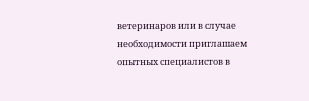ветеринаров или в случае необходимости приглашаем опытных специалистов в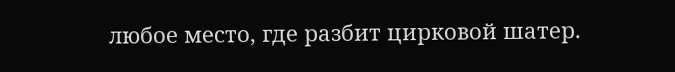любое место, где разбит цирковой шатер.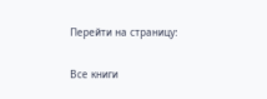Перейти на страницу:

Все книги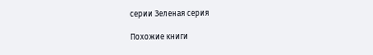серии Зеленая серия

Похожие книги